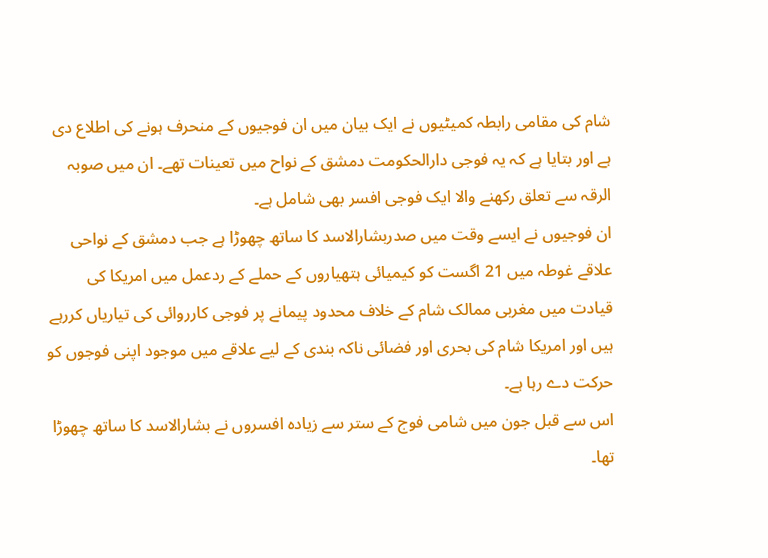شام کی مقامی رابطہ کمیٹیوں نے ایک بیان میں ان فوجیوں کے منحرف ہونے کی اطلاع دی ہے اور بتایا ہے کہ یہ فوجی دارالحکومت دمشق کے نواح میں تعینات تھے۔ ان میں صوبہ الرقہ سے تعلق رکھنے والا ایک فوجی افسر بھی شامل ہے۔
ان فوجیوں نے ایسے وقت میں صدربشارالاسد کا ساتھ چھوڑا ہے جب دمشق کے نواحی علاقے غوطہ میں 21 اگست کو کیمیائی ہتھیاروں کے حملے کے ردعمل میں امریکا کی قیادت میں مغربی ممالک شام کے خلاف محدود پیمانے پر فوجی کارروائی کی تیاریاں کررہے ہیں اور امریکا شام کی بحری اور فضائی ناکہ بندی کے لیے علاقے میں موجود اپنی فوجوں کو حرکت دے رہا ہے۔
اس سے قبل جون میں شامی فوج کے ستر سے زیادہ افسروں نے بشارالاسد کا ساتھ چھوڑا تھا۔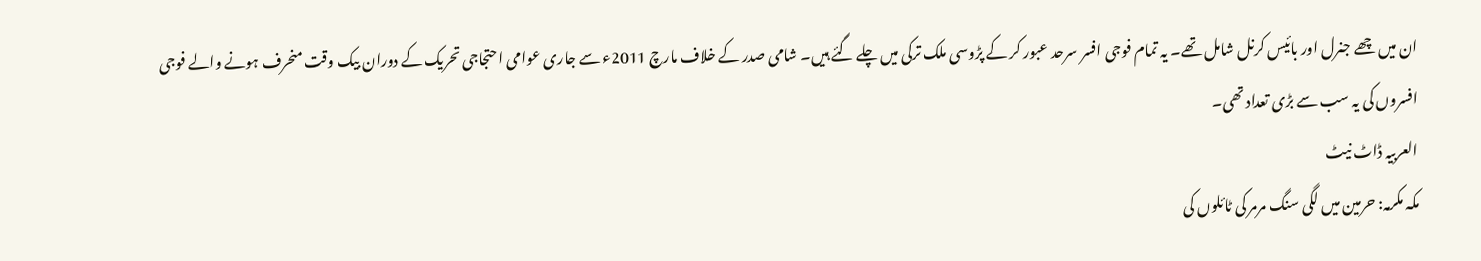ان میں چھے جنرل اور بائیس کرنل شامل تھے۔ یہ تمام فوجی افسر سرحد عبور کر کے پڑوسی ملک ترکی میں چلے گئے ہیں۔ شامی صدر کے خلاف مارچ 2011ء سے جاری عوامی احتجاجی تحریک کے دوران بیک وقت منحرف ہونے والے فوجی افسروں کی یہ سب سے بڑی تعداد تھی۔
العربیہ ڈاٹ نیٹ
مکہ مکرمہ: حرمین میں لگی سنگ مرمر کی ٹائلوں کی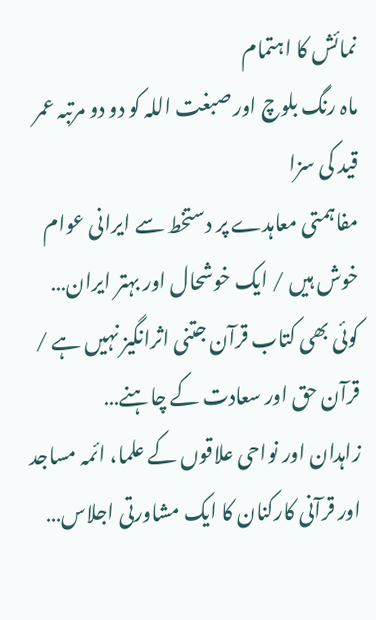نمائش کا اہتمام
ماہ رنگ بلوچ اور صبغت اللہ کو دو دو مرتبہ عمر قید کی سزا
مفاہمتی معاہدے پر دستخط سے ایرانی عوام خوش ہیں / ایک خوشحال اور بہتر ایران…
کوئی بھی کتاب قرآن جتنی اثرانگیز نہیں ہے / قرآن حق اور سعادت کے چاہنے…
زاہدان اور نواحی علاقوں کے علما، ائمہ مساجد اور قرآنی کارکنان کا ایک مشاورتی اجلاس…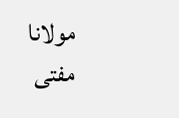مولانا مفتی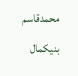محمدقاسم بنیکمال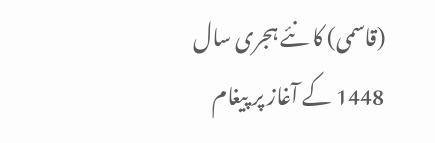(قاسمی) کا نئے ہجری سال 1448 کے آغاز پر پیغام